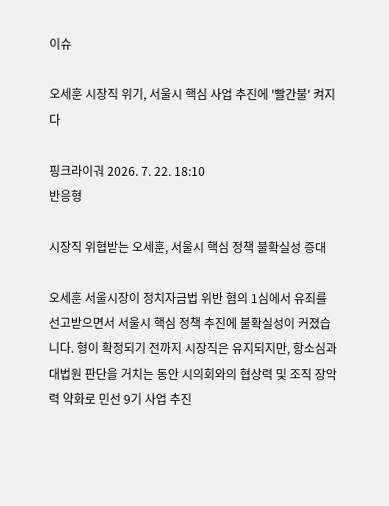이슈

오세훈 시장직 위기, 서울시 핵심 사업 추진에 '빨간불' 켜지다

핑크라이궈 2026. 7. 22. 18:10
반응형

시장직 위협받는 오세훈, 서울시 핵심 정책 불확실성 증대

오세훈 서울시장이 정치자금법 위반 혐의 1심에서 유죄를 선고받으면서 서울시 핵심 정책 추진에 불확실성이 커졌습니다. 형이 확정되기 전까지 시장직은 유지되지만, 항소심과 대법원 판단을 거치는 동안 시의회와의 협상력 및 조직 장악력 약화로 민선 9기 사업 추진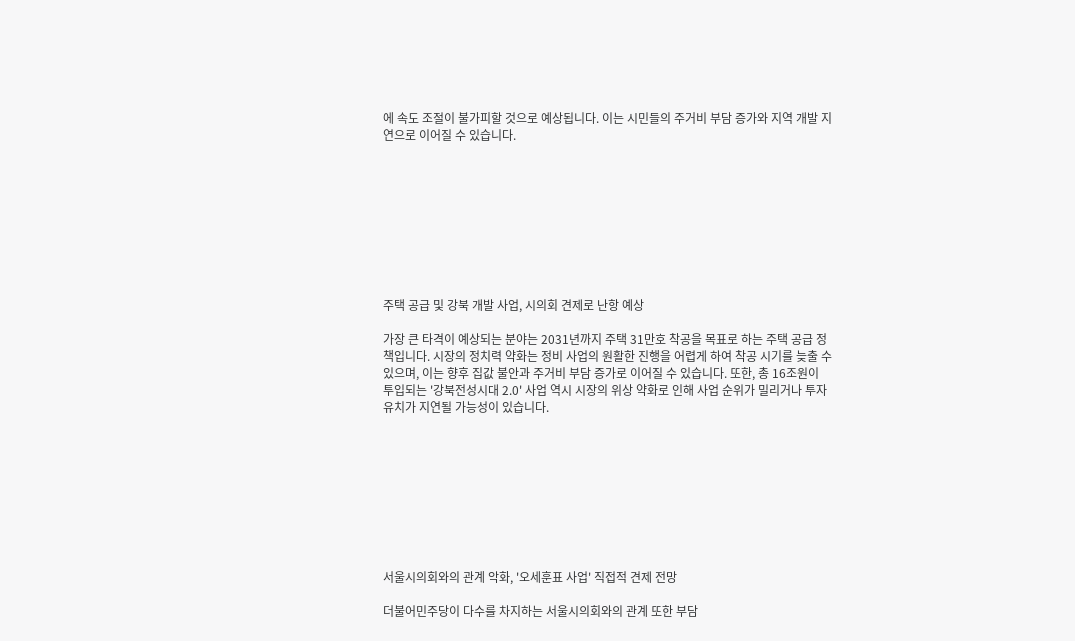에 속도 조절이 불가피할 것으로 예상됩니다. 이는 시민들의 주거비 부담 증가와 지역 개발 지연으로 이어질 수 있습니다.









주택 공급 및 강북 개발 사업, 시의회 견제로 난항 예상

가장 큰 타격이 예상되는 분야는 2031년까지 주택 31만호 착공을 목표로 하는 주택 공급 정책입니다. 시장의 정치력 약화는 정비 사업의 원활한 진행을 어렵게 하여 착공 시기를 늦출 수 있으며, 이는 향후 집값 불안과 주거비 부담 증가로 이어질 수 있습니다. 또한, 총 16조원이 투입되는 '강북전성시대 2.0' 사업 역시 시장의 위상 약화로 인해 사업 순위가 밀리거나 투자 유치가 지연될 가능성이 있습니다.









서울시의회와의 관계 악화, '오세훈표 사업' 직접적 견제 전망

더불어민주당이 다수를 차지하는 서울시의회와의 관계 또한 부담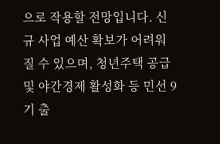으로 작용할 전망입니다. 신규 사업 예산 확보가 어려워질 수 있으며, 청년주택 공급 및 야간경제 활성화 등 민선 9기 출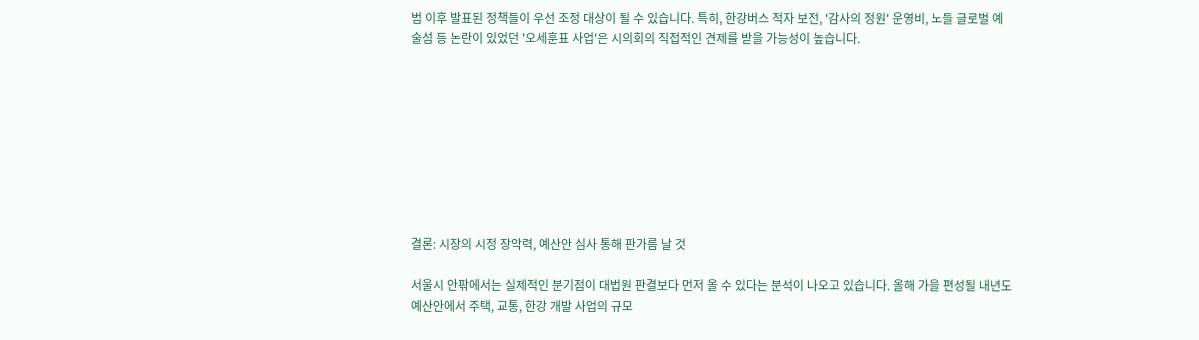범 이후 발표된 정책들이 우선 조정 대상이 될 수 있습니다. 특히, 한강버스 적자 보전, '감사의 정원' 운영비, 노들 글로벌 예술섬 등 논란이 있었던 '오세훈표 사업'은 시의회의 직접적인 견제를 받을 가능성이 높습니다.









결론: 시장의 시정 장악력, 예산안 심사 통해 판가름 날 것

서울시 안팎에서는 실제적인 분기점이 대법원 판결보다 먼저 올 수 있다는 분석이 나오고 있습니다. 올해 가을 편성될 내년도 예산안에서 주택, 교통, 한강 개발 사업의 규모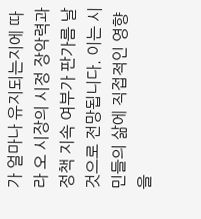가 얼마나 유지되는지에 따라 오 시장의 시정 장악력과 정책 지속 여부가 판가름 날 것으로 전망됩니다. 이는 시민들의 삶에 직접적인 영향을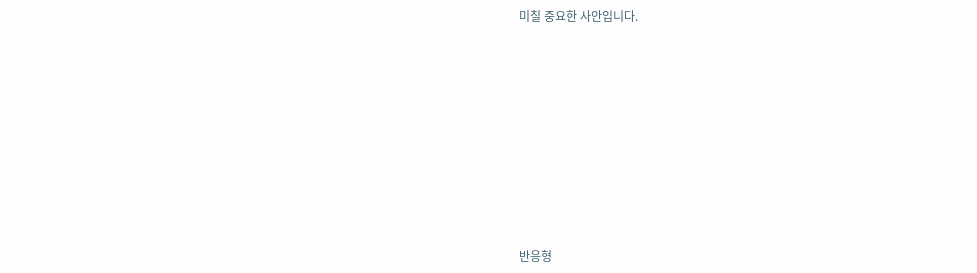미칠 중요한 사안입니다.











반응형